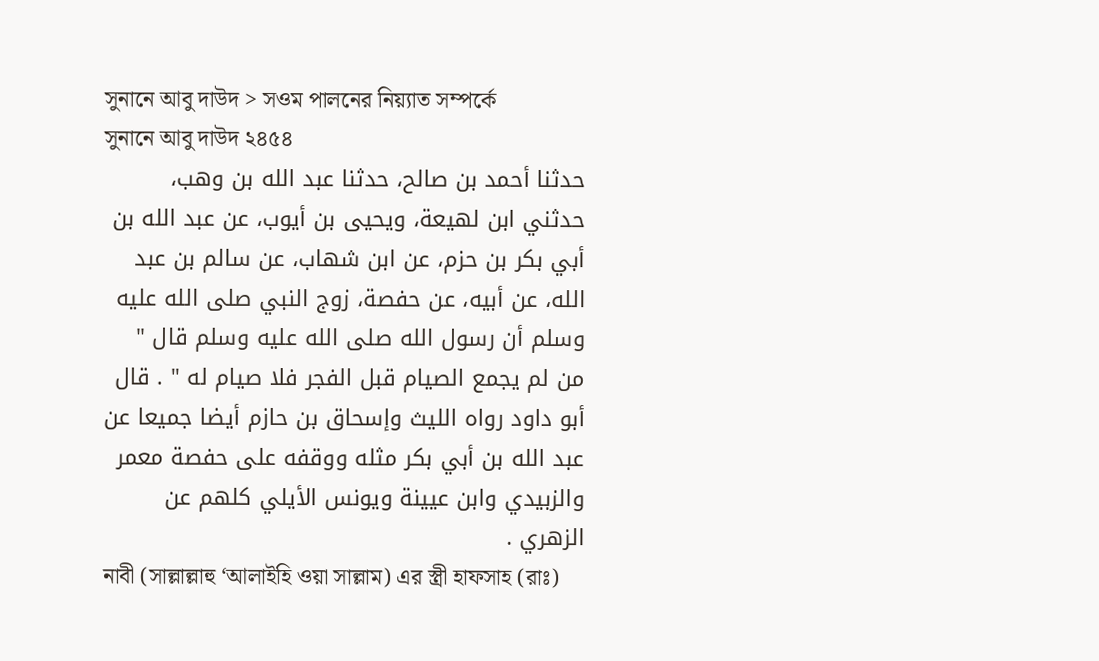সুনানে আবু দাউদ > সওম পালনের নিয়্যাত সম্পর্কে
সুনানে আবু দাউদ ২৪৫৪
حدثنا أحمد بن صالح، حدثنا عبد الله بن وهب، حدثني ابن لهيعة، ويحيى بن أيوب، عن عبد الله بن أبي بكر بن حزم، عن ابن شهاب، عن سالم بن عبد الله، عن أبيه، عن حفصة، زوج النبي صلى الله عليه وسلم أن رسول الله صلى الله عليه وسلم قال " من لم يجمع الصيام قبل الفجر فلا صيام له " . قال أبو داود رواه الليث وإسحاق بن حازم أيضا جميعا عن عبد الله بن أبي بكر مثله ووقفه على حفصة معمر والزبيدي وابن عيينة ويونس الأيلي كلهم عن الزهري .
নাবী (সাল্লাল্লাহু ‘আলাইহি ওয়া সাল্লাম) এর স্ত্রী হাফসাহ (রাঃ)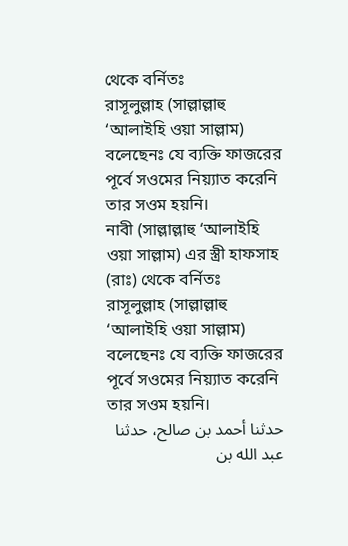থেকে বর্নিতঃ
রাসূলুল্লাহ (সাল্লাল্লাহু ‘আলাইহি ওয়া সাল্লাম) বলেছেনঃ যে ব্যক্তি ফাজরের পূর্বে সওমের নিয়্যাত করেনি তার সওম হয়নি।
নাবী (সাল্লাল্লাহু ‘আলাইহি ওয়া সাল্লাম) এর স্ত্রী হাফসাহ (রাঃ) থেকে বর্নিতঃ
রাসূলুল্লাহ (সাল্লাল্লাহু ‘আলাইহি ওয়া সাল্লাম) বলেছেনঃ যে ব্যক্তি ফাজরের পূর্বে সওমের নিয়্যাত করেনি তার সওম হয়নি।
حدثنا أحمد بن صالح، حدثنا عبد الله بن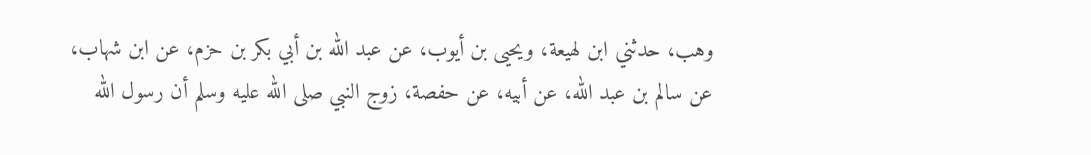وهب، حدثني ابن لهيعة، ويحيى بن أيوب، عن عبد الله بن أبي بكر بن حزم، عن ابن شهاب، عن سالم بن عبد الله، عن أبيه، عن حفصة، زوج النبي صلى الله عليه وسلم أن رسول الله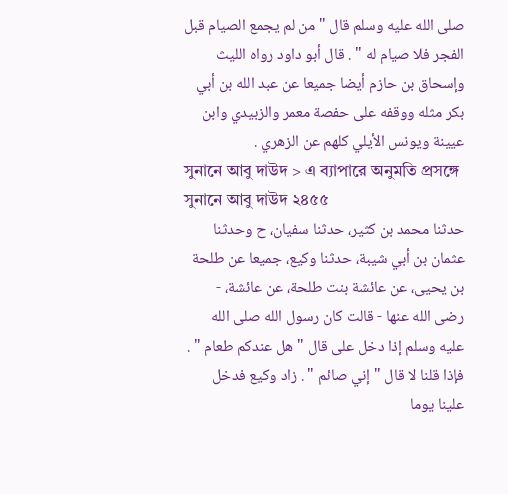صلى الله عليه وسلم قال " من لم يجمع الصيام قبل الفجر فلا صيام له " . قال أبو داود رواه الليث وإسحاق بن حازم أيضا جميعا عن عبد الله بن أبي بكر مثله ووقفه على حفصة معمر والزبيدي وابن عيينة ويونس الأيلي كلهم عن الزهري .
সুনানে আবু দাউদ > এ ব্যাপারে অনুমতি প্রসঙ্গে
সুনানে আবু দাউদ ২৪৫৫
حدثنا محمد بن كثير، حدثنا سفيان، ح وحدثنا عثمان بن أبي شيبة، حدثنا وكيع، جميعا عن طلحة بن يحيى، عن عائشة بنت طلحة، عن عائشة، - رضى الله عنها - قالت كان رسول الله صلى الله عليه وسلم إذا دخل على قال " هل عندكم طعام " . فإذا قلنا لا قال " إني صائم " . زاد وكيع فدخل علينا يوما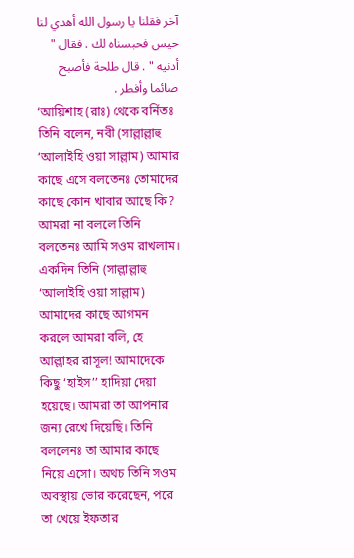آخر فقلنا يا رسول الله أهدي لنا حيس فحبسناه لك . فقال " أدنيه " . قال طلحة فأصبح صائما وأفطر .
‘আয়িশাহ (রাঃ) থেকে বর্নিতঃ
তিনি বলেন, নবী (সাল্লাল্লাহু ‘আলাইহি ওয়া সাল্লাম) আমার কাছে এসে বলতেনঃ তোমাদের কাছে কোন খাবার আছে কি? আমরা না বললে তিনি বলতেনঃ আমি সওম রাখলাম। একদিন তিনি (সাল্লাল্লাহু ‘আলাইহি ওয়া সাল্লাম) আমাদের কাছে আগমন করলে আমরা বলি, হে আল্লাহর রাসূল! আমাদেকে কিছু ‘হাইস’’ হাদিয়া দেয়া হয়েছে। আমরা তা আপনার জন্য রেখে দিয়েছি। তিনি বললেনঃ তা আমার কাছে নিয়ে এসো। অথচ তিনি সওম অবস্থায় ভোর করেছেন, পরে তা খেয়ে ইফতার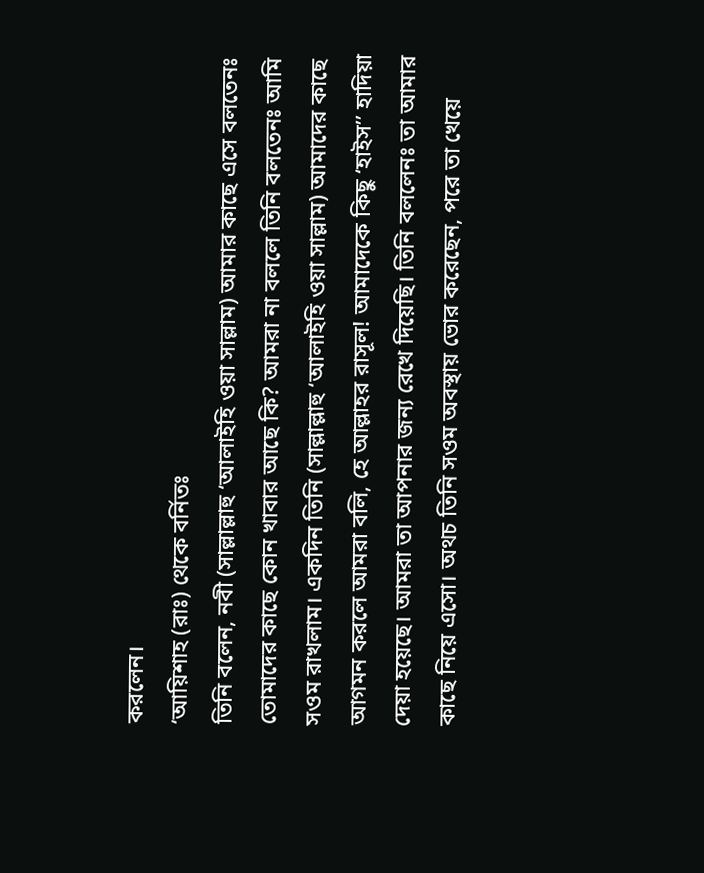করলেন।
‘আয়িশাহ (রাঃ) থেকে বর্নিতঃ
তিনি বলেন, নবী (সাল্লাল্লাহু ‘আলাইহি ওয়া সাল্লাম) আমার কাছে এসে বলতেনঃ তোমাদের কাছে কোন খাবার আছে কি? আমরা না বললে তিনি বলতেনঃ আমি সওম রাখলাম। একদিন তিনি (সাল্লাল্লাহু ‘আলাইহি ওয়া সাল্লাম) আমাদের কাছে আগমন করলে আমরা বলি, হে আল্লাহর রাসূল! আমাদেকে কিছু ‘হাইস’’ হাদিয়া দেয়া হয়েছে। আমরা তা আপনার জন্য রেখে দিয়েছি। তিনি বললেনঃ তা আমার কাছে নিয়ে এসো। অথচ তিনি সওম অবস্থায় ভোর করেছেন, পরে তা খেয়ে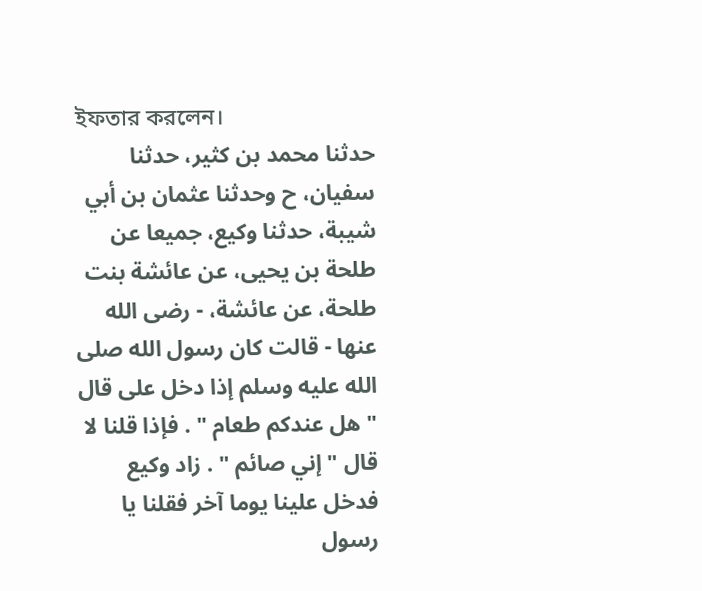ইফতার করলেন।
حدثنا محمد بن كثير، حدثنا سفيان، ح وحدثنا عثمان بن أبي شيبة، حدثنا وكيع، جميعا عن طلحة بن يحيى، عن عائشة بنت طلحة، عن عائشة، - رضى الله عنها - قالت كان رسول الله صلى الله عليه وسلم إذا دخل على قال " هل عندكم طعام " . فإذا قلنا لا قال " إني صائم " . زاد وكيع فدخل علينا يوما آخر فقلنا يا رسول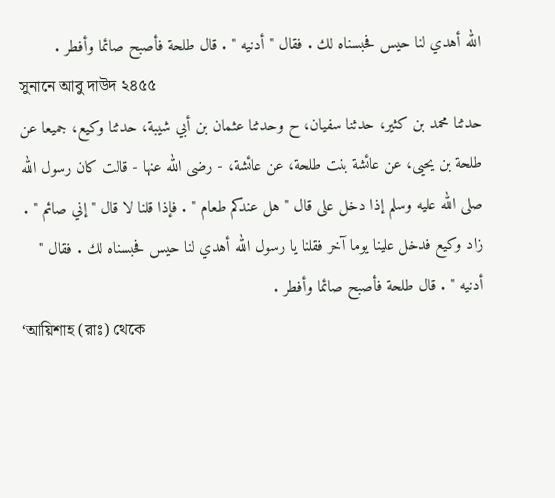الله أهدي لنا حيس فحبسناه لك . فقال " أدنيه " . قال طلحة فأصبح صائما وأفطر .
সুনানে আবু দাউদ ২৪৫৫
حدثنا محمد بن كثير، حدثنا سفيان، ح وحدثنا عثمان بن أبي شيبة، حدثنا وكيع، جميعا عن طلحة بن يحيى، عن عائشة بنت طلحة، عن عائشة، - رضى الله عنها - قالت كان رسول الله صلى الله عليه وسلم إذا دخل على قال " هل عندكم طعام " . فإذا قلنا لا قال " إني صائم " . زاد وكيع فدخل علينا يوما آخر فقلنا يا رسول الله أهدي لنا حيس فحبسناه لك . فقال " أدنيه " . قال طلحة فأصبح صائما وأفطر .
‘আয়িশাহ (রাঃ) থেকে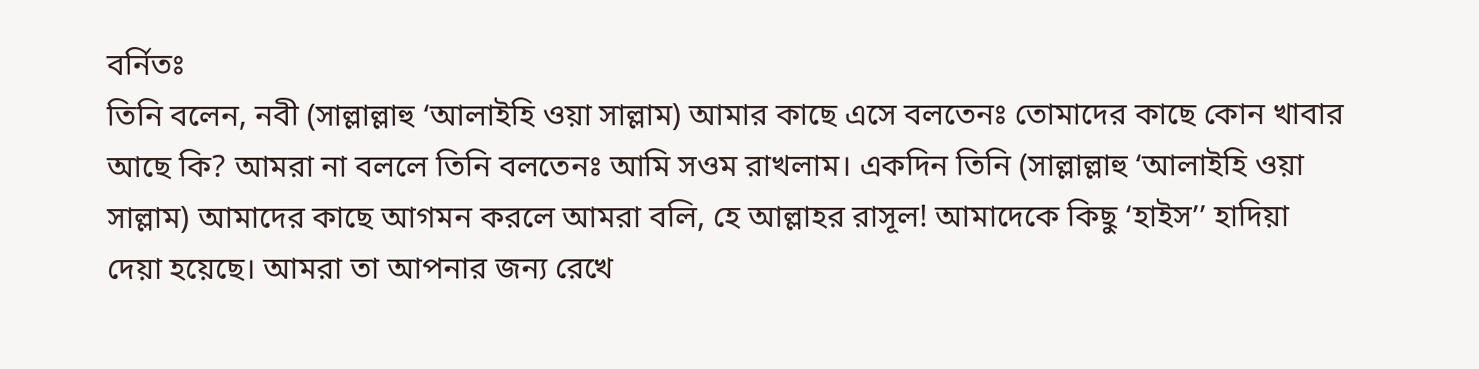বর্নিতঃ
তিনি বলেন, নবী (সাল্লাল্লাহু ‘আলাইহি ওয়া সাল্লাম) আমার কাছে এসে বলতেনঃ তোমাদের কাছে কোন খাবার আছে কি? আমরা না বললে তিনি বলতেনঃ আমি সওম রাখলাম। একদিন তিনি (সাল্লাল্লাহু ‘আলাইহি ওয়া সাল্লাম) আমাদের কাছে আগমন করলে আমরা বলি, হে আল্লাহর রাসূল! আমাদেকে কিছু ‘হাইস’’ হাদিয়া দেয়া হয়েছে। আমরা তা আপনার জন্য রেখে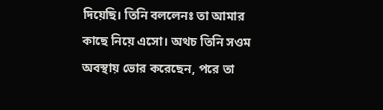দিয়েছি। তিনি বললেনঃ তা আমার কাছে নিয়ে এসো। অথচ তিনি সওম অবস্থায় ভোর করেছেন, পরে তা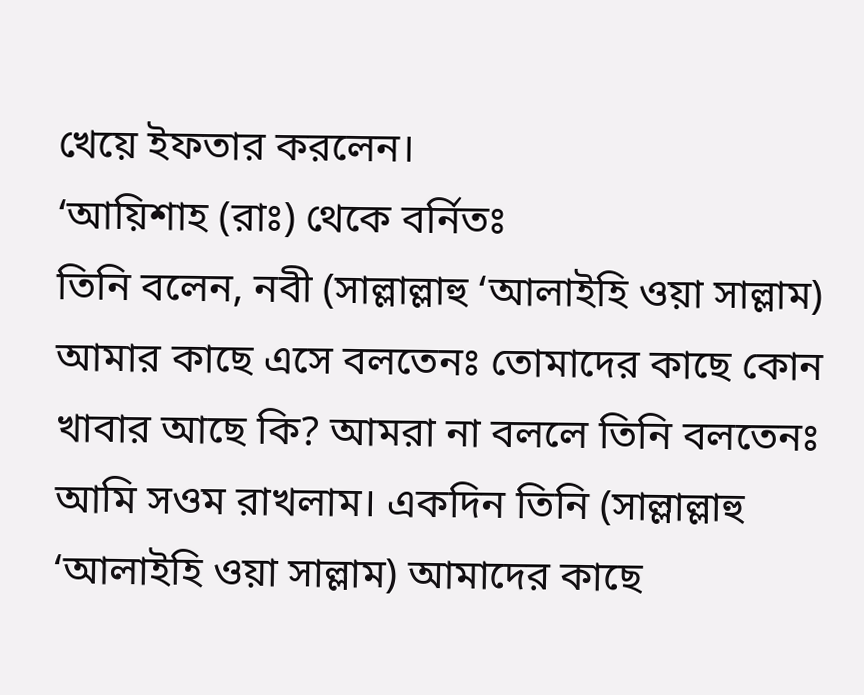খেয়ে ইফতার করলেন।
‘আয়িশাহ (রাঃ) থেকে বর্নিতঃ
তিনি বলেন, নবী (সাল্লাল্লাহু ‘আলাইহি ওয়া সাল্লাম) আমার কাছে এসে বলতেনঃ তোমাদের কাছে কোন খাবার আছে কি? আমরা না বললে তিনি বলতেনঃ আমি সওম রাখলাম। একদিন তিনি (সাল্লাল্লাহু ‘আলাইহি ওয়া সাল্লাম) আমাদের কাছে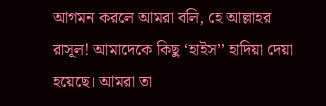আগমন করলে আমরা বলি, হে আল্লাহর রাসূল! আমাদেকে কিছু ‘হাইস’’ হাদিয়া দেয়া হয়েছে। আমরা তা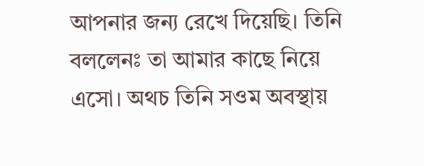আপনার জন্য রেখে দিয়েছি। তিনি বললেনঃ তা আমার কাছে নিয়ে এসো। অথচ তিনি সওম অবস্থায়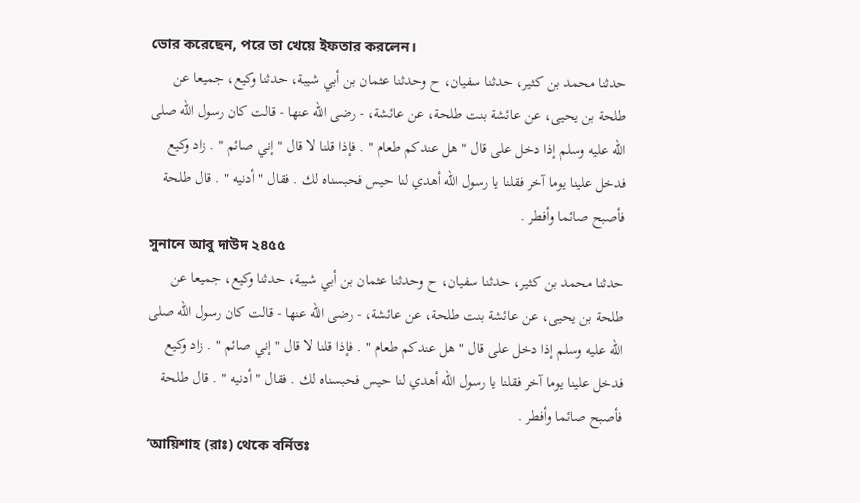ভোর করেছেন, পরে তা খেয়ে ইফতার করলেন।
حدثنا محمد بن كثير، حدثنا سفيان، ح وحدثنا عثمان بن أبي شيبة، حدثنا وكيع، جميعا عن طلحة بن يحيى، عن عائشة بنت طلحة، عن عائشة، - رضى الله عنها - قالت كان رسول الله صلى الله عليه وسلم إذا دخل على قال " هل عندكم طعام " . فإذا قلنا لا قال " إني صائم " . زاد وكيع فدخل علينا يوما آخر فقلنا يا رسول الله أهدي لنا حيس فحبسناه لك . فقال " أدنيه " . قال طلحة فأصبح صائما وأفطر .
সুনানে আবু দাউদ ২৪৫৫
حدثنا محمد بن كثير، حدثنا سفيان، ح وحدثنا عثمان بن أبي شيبة، حدثنا وكيع، جميعا عن طلحة بن يحيى، عن عائشة بنت طلحة، عن عائشة، - رضى الله عنها - قالت كان رسول الله صلى الله عليه وسلم إذا دخل على قال " هل عندكم طعام " . فإذا قلنا لا قال " إني صائم " . زاد وكيع فدخل علينا يوما آخر فقلنا يا رسول الله أهدي لنا حيس فحبسناه لك . فقال " أدنيه " . قال طلحة فأصبح صائما وأفطر .
‘আয়িশাহ (রাঃ) থেকে বর্নিতঃ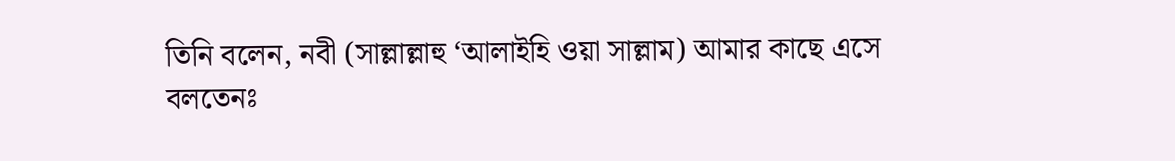তিনি বলেন, নবী (সাল্লাল্লাহু ‘আলাইহি ওয়া সাল্লাম) আমার কাছে এসে বলতেনঃ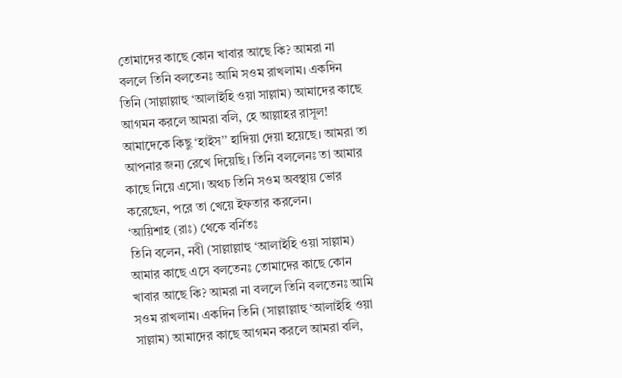তোমাদের কাছে কোন খাবার আছে কি? আমরা না বললে তিনি বলতেনঃ আমি সওম রাখলাম। একদিন তিনি (সাল্লাল্লাহু ‘আলাইহি ওয়া সাল্লাম) আমাদের কাছে আগমন করলে আমরা বলি, হে আল্লাহর রাসূল! আমাদেকে কিছু ‘হাইস’’ হাদিয়া দেয়া হয়েছে। আমরা তা আপনার জন্য রেখে দিয়েছি। তিনি বললেনঃ তা আমার কাছে নিয়ে এসো। অথচ তিনি সওম অবস্থায় ভোর করেছেন, পরে তা খেয়ে ইফতার করলেন।
‘আয়িশাহ (রাঃ) থেকে বর্নিতঃ
তিনি বলেন, নবী (সাল্লাল্লাহু ‘আলাইহি ওয়া সাল্লাম) আমার কাছে এসে বলতেনঃ তোমাদের কাছে কোন খাবার আছে কি? আমরা না বললে তিনি বলতেনঃ আমি সওম রাখলাম। একদিন তিনি (সাল্লাল্লাহু ‘আলাইহি ওয়া সাল্লাম) আমাদের কাছে আগমন করলে আমরা বলি,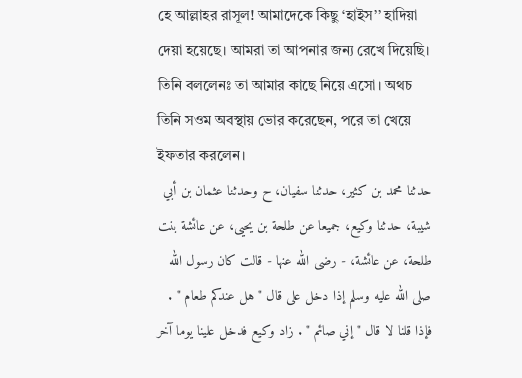হে আল্লাহর রাসূল! আমাদেকে কিছু ‘হাইস’’ হাদিয়া দেয়া হয়েছে। আমরা তা আপনার জন্য রেখে দিয়েছি। তিনি বললেনঃ তা আমার কাছে নিয়ে এসো। অথচ তিনি সওম অবস্থায় ভোর করেছেন, পরে তা খেয়ে ইফতার করলেন।
حدثنا محمد بن كثير، حدثنا سفيان، ح وحدثنا عثمان بن أبي شيبة، حدثنا وكيع، جميعا عن طلحة بن يحيى، عن عائشة بنت طلحة، عن عائشة، - رضى الله عنها - قالت كان رسول الله صلى الله عليه وسلم إذا دخل على قال " هل عندكم طعام " . فإذا قلنا لا قال " إني صائم " . زاد وكيع فدخل علينا يوما آخر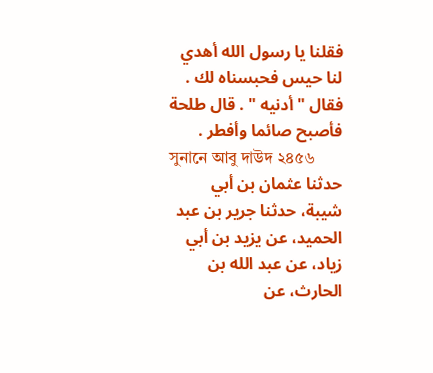فقلنا يا رسول الله أهدي لنا حيس فحبسناه لك . فقال " أدنيه " . قال طلحة فأصبح صائما وأفطر .
সুনানে আবু দাউদ ২৪৫৬
حدثنا عثمان بن أبي شيبة، حدثنا جرير بن عبد الحميد، عن يزيد بن أبي زياد، عن عبد الله بن الحارث، عن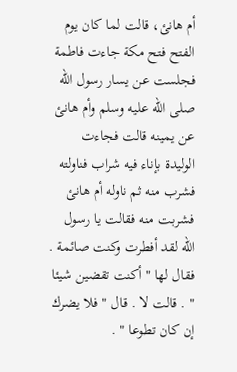أم هانئ، قالت لما كان يوم الفتح فتح مكة جاءت فاطمة فجلست عن يسار رسول الله صلى الله عليه وسلم وأم هانئ عن يمينه قالت فجاءت الوليدة بإناء فيه شراب فناولته فشرب منه ثم ناوله أم هانئ فشربت منه فقالت يا رسول الله لقد أفطرت وكنت صائمة . فقال لها " أكنت تقضين شيئا " . قالت لا . قال " فلا يضرك إن كان تطوعا " .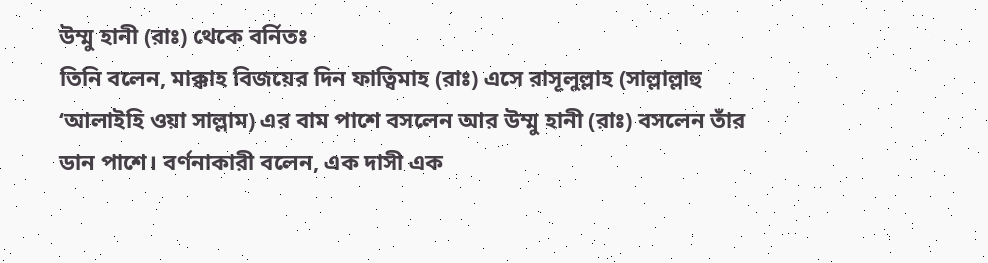উম্মু হানী (রাঃ) থেকে বর্নিতঃ
তিনি বলেন, মাক্কাহ বিজয়ের দিন ফাত্বিমাহ (রাঃ) এসে রাসূলুল্লাহ (সাল্লাল্লাহু ‘আলাইহি ওয়া সাল্লাম) এর বাম পাশে বসলেন আর উম্মু হানী (রাঃ) বসলেন তাঁর ডান পাশে। বর্ণনাকারী বলেন, এক দাসী এক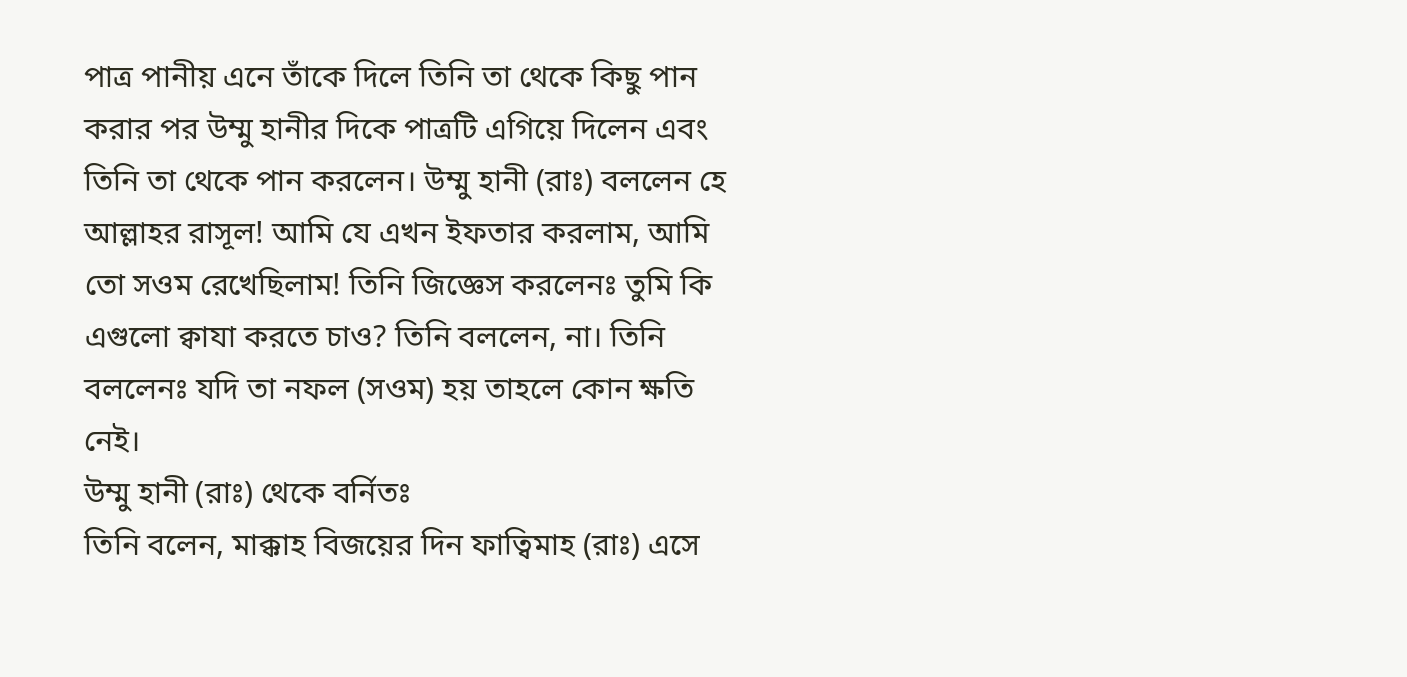পাত্র পানীয় এনে তাঁকে দিলে তিনি তা থেকে কিছু পান করার পর উম্মু হানীর দিকে পাত্রটি এগিয়ে দিলেন এবং তিনি তা থেকে পান করলেন। উম্মু হানী (রাঃ) বললেন হে আল্লাহর রাসূল! আমি যে এখন ইফতার করলাম, আমি তো সওম রেখেছিলাম! তিনি জিজ্ঞেস করলেনঃ তুমি কি এগুলো ক্বাযা করতে চাও? তিনি বললেন, না। তিনি বললেনঃ যদি তা নফল (সওম) হয় তাহলে কোন ক্ষতি নেই।
উম্মু হানী (রাঃ) থেকে বর্নিতঃ
তিনি বলেন, মাক্কাহ বিজয়ের দিন ফাত্বিমাহ (রাঃ) এসে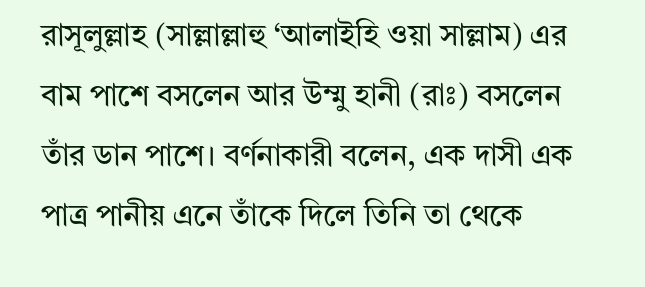রাসূলুল্লাহ (সাল্লাল্লাহু ‘আলাইহি ওয়া সাল্লাম) এর বাম পাশে বসলেন আর উম্মু হানী (রাঃ) বসলেন তাঁর ডান পাশে। বর্ণনাকারী বলেন, এক দাসী এক পাত্র পানীয় এনে তাঁকে দিলে তিনি তা থেকে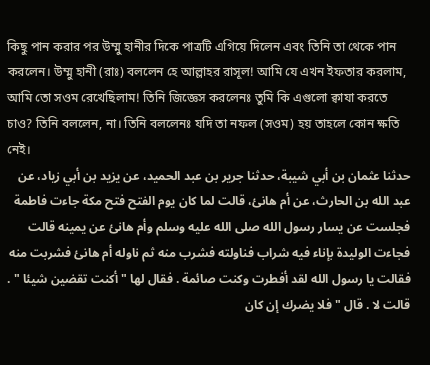কিছু পান করার পর উম্মু হানীর দিকে পাত্রটি এগিয়ে দিলেন এবং তিনি তা থেকে পান করলেন। উম্মু হানী (রাঃ) বললেন হে আল্লাহর রাসূল! আমি যে এখন ইফতার করলাম, আমি তো সওম রেখেছিলাম! তিনি জিজ্ঞেস করলেনঃ তুমি কি এগুলো ক্বাযা করতে চাও? তিনি বললেন, না। তিনি বললেনঃ যদি তা নফল (সওম) হয় তাহলে কোন ক্ষতি নেই।
حدثنا عثمان بن أبي شيبة، حدثنا جرير بن عبد الحميد، عن يزيد بن أبي زياد، عن عبد الله بن الحارث، عن أم هانئ، قالت لما كان يوم الفتح فتح مكة جاءت فاطمة فجلست عن يسار رسول الله صلى الله عليه وسلم وأم هانئ عن يمينه قالت فجاءت الوليدة بإناء فيه شراب فناولته فشرب منه ثم ناوله أم هانئ فشربت منه فقالت يا رسول الله لقد أفطرت وكنت صائمة . فقال لها " أكنت تقضين شيئا " . قالت لا . قال " فلا يضرك إن كان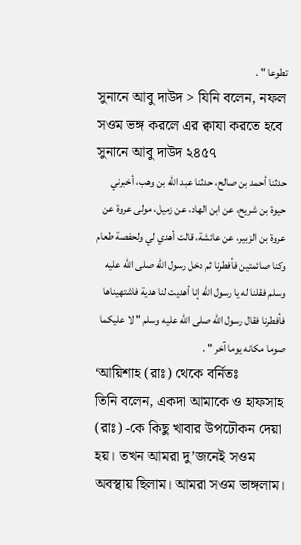تطوعا " .
সুনানে আবু দাউদ > যিনি বলেন, নফল সওম ভঙ্গ করলে এর ক্বাযা করতে হবে
সুনানে আবু দাউদ ২৪৫৭
حدثنا أحمد بن صالح، حدثنا عبد الله بن وهب، أخبرني حيوة بن شريح، عن ابن الهاد، عن زميل، مولى عروة عن عروة بن الزبير، عن عائشة، قالت أهدي لي ولحفصة طعام وكنا صائمتين فأفطرنا ثم دخل رسول الله صلى الله عليه وسلم فقلنا له يا رسول الله إنا أهديت لنا هدية فاشتهيناها فأفطرنا فقال رسول الله صلى الله عليه وسلم " لا عليكما صوما مكانه يوما آخر " .
‘আয়িশাহ (রাঃ) থেকে বর্নিতঃ
তিনি বলেন, একদা আমাকে ও হাফসাহ (রাঃ) -কে কিছু খাবার উপঢৌকন দেয়া হয়। তখন আমরা দু’জনেই সওম অবস্থায় ছিলাম। আমরা সওম ভাঙ্গলাম।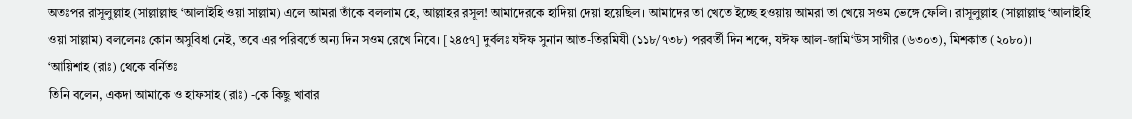অতঃপর রাসূলুল্লাহ (সাল্লাল্লাহু ‘আলাইহি ওয়া সাল্লাম) এলে আমরা তাঁকে বললাম হে, আল্লাহর রসূল! আমাদেরকে হাদিয়া দেয়া হয়েছিল। আমাদের তা খেতে ইচ্ছে হওয়ায় আমরা তা খেয়ে সওম ভেঙ্গে ফেলি। রাসূলুল্লাহ (সাল্লাল্লাহু ‘আলাইহি ওয়া সাল্লাম) বললেনঃ কোন অসুবিধা নেই, তবে এর পরিবর্তে অন্য দিন সওম রেখে নিবে। [২৪৫৭] দুর্বলঃ যঈফ সুনান আত-তিরমিযী (১১৮/৭৩৮) পরবর্তী দিন শব্দে, যঈফ আল-জামি‘উস সাগীর (৬৩০৩), মিশকাত (২০৮০)।
‘আয়িশাহ (রাঃ) থেকে বর্নিতঃ
তিনি বলেন, একদা আমাকে ও হাফসাহ (রাঃ) -কে কিছু খাবার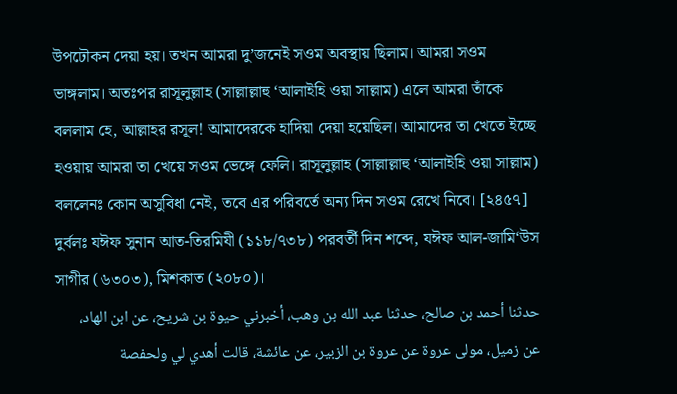উপঢৌকন দেয়া হয়। তখন আমরা দু’জনেই সওম অবস্থায় ছিলাম। আমরা সওম ভাঙ্গলাম। অতঃপর রাসূলুল্লাহ (সাল্লাল্লাহু ‘আলাইহি ওয়া সাল্লাম) এলে আমরা তাঁকে বললাম হে, আল্লাহর রসূল! আমাদেরকে হাদিয়া দেয়া হয়েছিল। আমাদের তা খেতে ইচ্ছে হওয়ায় আমরা তা খেয়ে সওম ভেঙ্গে ফেলি। রাসূলুল্লাহ (সাল্লাল্লাহু ‘আলাইহি ওয়া সাল্লাম) বললেনঃ কোন অসুবিধা নেই, তবে এর পরিবর্তে অন্য দিন সওম রেখে নিবে। [২৪৫৭] দুর্বলঃ যঈফ সুনান আত-তিরমিযী (১১৮/৭৩৮) পরবর্তী দিন শব্দে, যঈফ আল-জামি‘উস সাগীর (৬৩০৩), মিশকাত (২০৮০)।
حدثنا أحمد بن صالح، حدثنا عبد الله بن وهب، أخبرني حيوة بن شريح، عن ابن الهاد، عن زميل، مولى عروة عن عروة بن الزبير، عن عائشة، قالت أهدي لي ولحفصة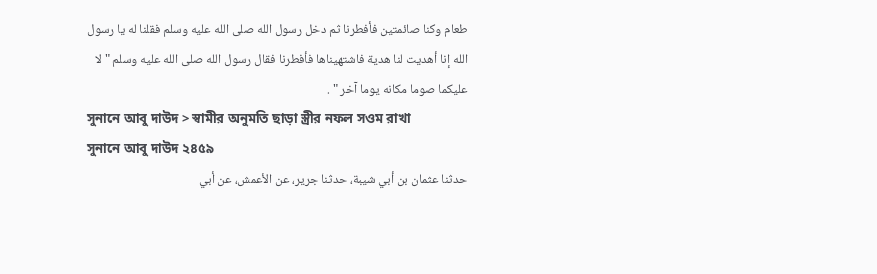طعام وكنا صائمتين فأفطرنا ثم دخل رسول الله صلى الله عليه وسلم فقلنا له يا رسول الله إنا أهديت لنا هدية فاشتهيناها فأفطرنا فقال رسول الله صلى الله عليه وسلم " لا عليكما صوما مكانه يوما آخر " .
সুনানে আবু দাউদ > স্বামীর অনুমতি ছাড়া স্ত্রীর নফল সওম রাখা
সুনানে আবু দাউদ ২৪৫৯
حدثنا عثمان بن أبي شيبة، حدثنا جرير، عن الأعمش، عن أبي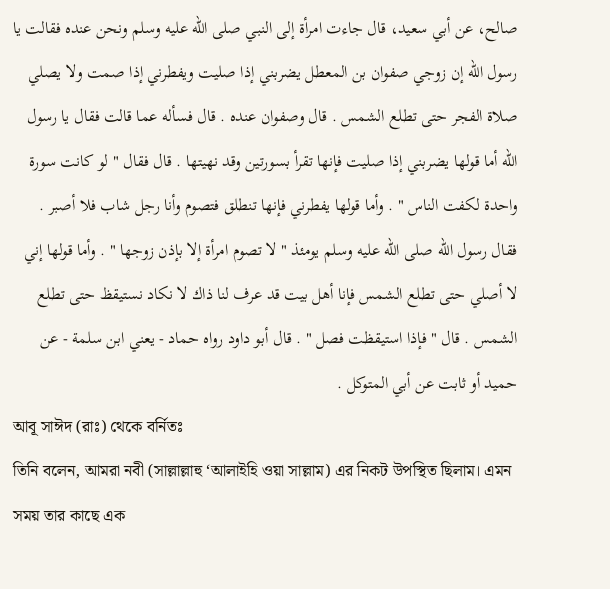صالح، عن أبي سعيد، قال جاءت امرأة إلى النبي صلى الله عليه وسلم ونحن عنده فقالت يا رسول الله إن زوجي صفوان بن المعطل يضربني إذا صليت ويفطرني إذا صمت ولا يصلي صلاة الفجر حتى تطلع الشمس . قال وصفوان عنده . قال فسأله عما قالت فقال يا رسول الله أما قولها يضربني إذا صليت فإنها تقرأ بسورتين وقد نهيتها . قال فقال " لو كانت سورة واحدة لكفت الناس " . وأما قولها يفطرني فإنها تنطلق فتصوم وأنا رجل شاب فلا أصبر . فقال رسول الله صلى الله عليه وسلم يومئذ " لا تصوم امرأة إلا بإذن زوجها " . وأما قولها إني لا أصلي حتى تطلع الشمس فإنا أهل بيت قد عرف لنا ذاك لا نكاد نستيقظ حتى تطلع الشمس . قال " فإذا استيقظت فصل " . قال أبو داود رواه حماد - يعني ابن سلمة - عن حميد أو ثابت عن أبي المتوكل .
আবূ সাঈদ (রাঃ) থেকে বর্নিতঃ
তিনি বলেন, আমরা নবী (সাল্লাল্লাহু ‘আলাইহি ওয়া সাল্লাম) এর নিকট উপস্থিত ছিলাম। এমন সময় তার কাছে এক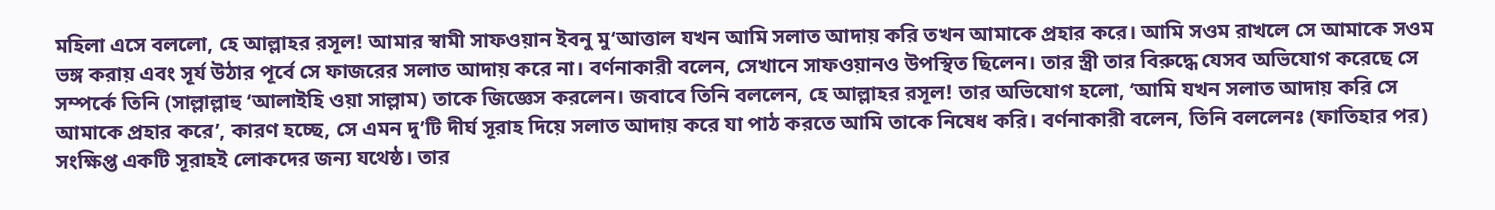মহিলা এসে বললো, হে আল্লাহর রসূল! আমার স্বামী সাফওয়ান ইবনু মু‘আত্তাল যখন আমি সলাত আদায় করি তখন আমাকে প্রহার করে। আমি সওম রাখলে সে আমাকে সওম ভঙ্গ করায় এবং সূর্য উঠার পূর্বে সে ফাজরের সলাত আদায় করে না। বর্ণনাকারী বলেন, সেখানে সাফওয়ানও উপস্থিত ছিলেন। তার স্ত্রী তার বিরুদ্ধে যেসব অভিযোগ করেছে সে সম্পর্কে তিনি (সাল্লাল্লাহু ‘আলাইহি ওয়া সাল্লাম) তাকে জিজ্ঞেস করলেন। জবাবে তিনি বললেন, হে আল্লাহর রসূল! তার অভিযোগ হলো, ‘আমি যখন সলাত আদায় করি সে আমাকে প্রহার করে’, কারণ হচ্ছে, সে এমন দু’টি দীর্ঘ সূরাহ দিয়ে সলাত আদায় করে যা পাঠ করতে আমি তাকে নিষেধ করি। বর্ণনাকারী বলেন, তিনি বললেনঃ (ফাতিহার পর) সংক্ষিপ্ত একটি সূরাহই লোকদের জন্য যথেষ্ঠ। তার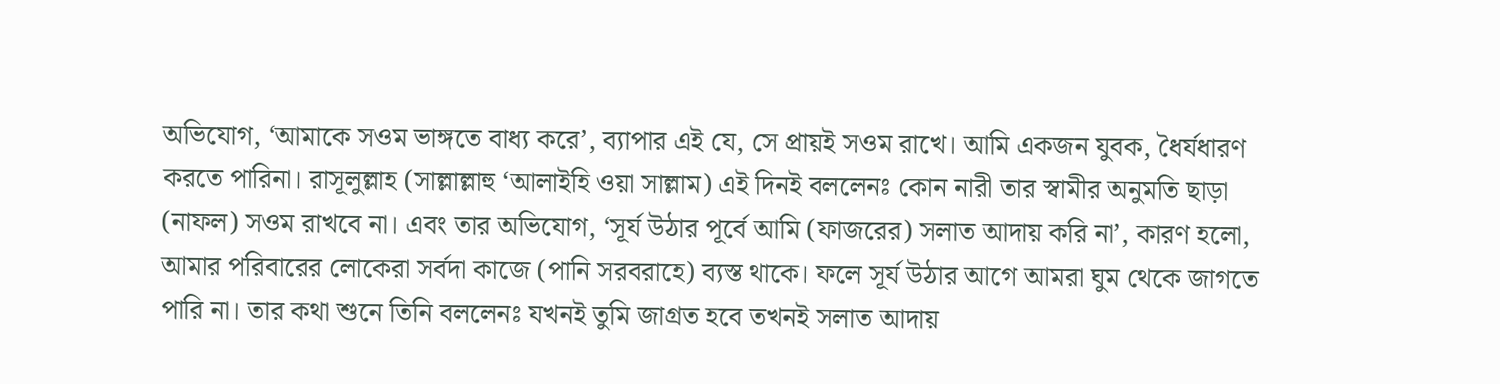অভিযোগ, ‘আমাকে সওম ভাঙ্গতে বাধ্য করে’, ব্যাপার এই যে, সে প্রায়ই সওম রাখে। আমি একজন যুবক, ধৈর্যধারণ করতে পারিনা। রাসূলুল্লাহ (সাল্লাল্লাহু ‘আলাইহি ওয়া সাল্লাম) এই দিনই বললেনঃ কোন নারী তার স্বামীর অনুমতি ছাড়া (নাফল) সওম রাখবে না। এবং তার অভিযোগ, ‘সূর্য উঠার পূর্বে আমি (ফাজরের) সলাত আদায় করি না’, কারণ হলো, আমার পরিবারের লোকেরা সর্বদা কাজে (পানি সরবরাহে) ব্যস্ত থাকে। ফলে সূর্য উঠার আগে আমরা ঘুম থেকে জাগতে পারি না। তার কথা শুনে তিনি বললেনঃ যখনই তুমি জাগ্রত হবে তখনই সলাত আদায়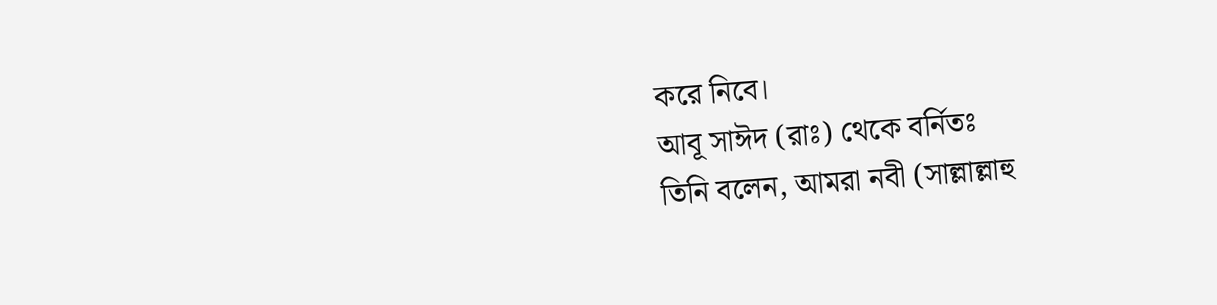করে নিবে।
আবূ সাঈদ (রাঃ) থেকে বর্নিতঃ
তিনি বলেন, আমরা নবী (সাল্লাল্লাহু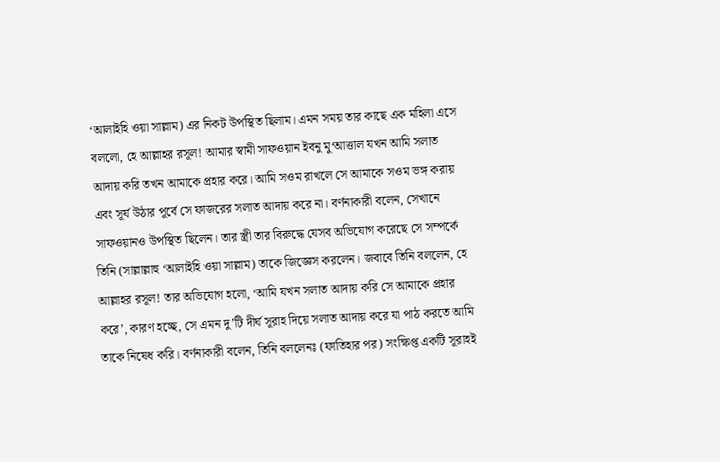‘আলাইহি ওয়া সাল্লাম) এর নিকট উপস্থিত ছিলাম। এমন সময় তার কাছে এক মহিলা এসে বললো, হে আল্লাহর রসূল! আমার স্বামী সাফওয়ান ইবনু মু‘আত্তাল যখন আমি সলাত আদায় করি তখন আমাকে প্রহার করে। আমি সওম রাখলে সে আমাকে সওম ভঙ্গ করায় এবং সূর্য উঠার পূর্বে সে ফাজরের সলাত আদায় করে না। বর্ণনাকারী বলেন, সেখানে সাফওয়ানও উপস্থিত ছিলেন। তার স্ত্রী তার বিরুদ্ধে যেসব অভিযোগ করেছে সে সম্পর্কে তিনি (সাল্লাল্লাহু ‘আলাইহি ওয়া সাল্লাম) তাকে জিজ্ঞেস করলেন। জবাবে তিনি বললেন, হে আল্লাহর রসূল! তার অভিযোগ হলো, ‘আমি যখন সলাত আদায় করি সে আমাকে প্রহার করে’, কারণ হচ্ছে, সে এমন দু’টি দীর্ঘ সূরাহ দিয়ে সলাত আদায় করে যা পাঠ করতে আমি তাকে নিষেধ করি। বর্ণনাকারী বলেন, তিনি বললেনঃ (ফাতিহার পর) সংক্ষিপ্ত একটি সূরাহই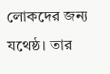লোকদের জন্য যথেষ্ঠ। তার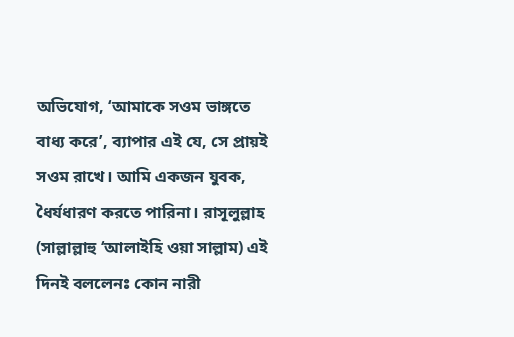অভিযোগ, ‘আমাকে সওম ভাঙ্গতে বাধ্য করে’, ব্যাপার এই যে, সে প্রায়ই সওম রাখে। আমি একজন যুবক, ধৈর্যধারণ করতে পারিনা। রাসূলুল্লাহ (সাল্লাল্লাহু ‘আলাইহি ওয়া সাল্লাম) এই দিনই বললেনঃ কোন নারী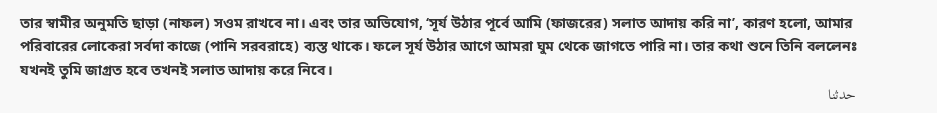তার স্বামীর অনুমতি ছাড়া (নাফল) সওম রাখবে না। এবং তার অভিযোগ, ‘সূর্য উঠার পূর্বে আমি (ফাজরের) সলাত আদায় করি না’, কারণ হলো, আমার পরিবারের লোকেরা সর্বদা কাজে (পানি সরবরাহে) ব্যস্ত থাকে। ফলে সূর্য উঠার আগে আমরা ঘুম থেকে জাগতে পারি না। তার কথা শুনে তিনি বললেনঃ যখনই তুমি জাগ্রত হবে তখনই সলাত আদায় করে নিবে।
حدثنا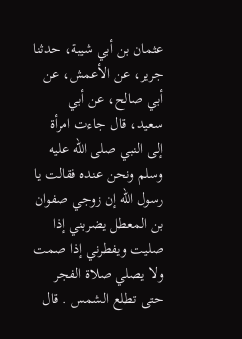عثمان بن أبي شيبة، حدثنا جرير، عن الأعمش، عن أبي صالح، عن أبي سعيد، قال جاءت امرأة إلى النبي صلى الله عليه وسلم ونحن عنده فقالت يا رسول الله إن زوجي صفوان بن المعطل يضربني إذا صليت ويفطرني إذا صمت ولا يصلي صلاة الفجر حتى تطلع الشمس . قال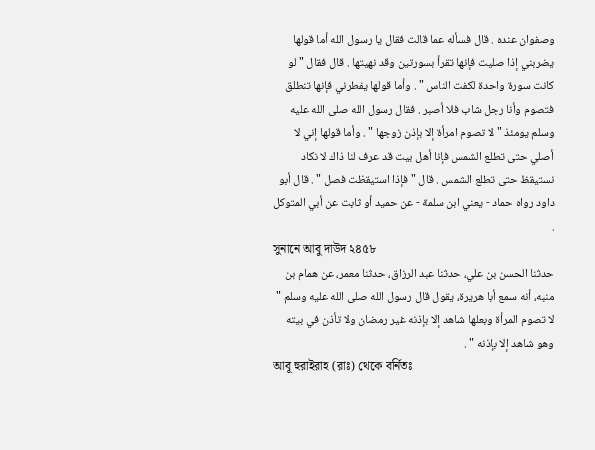وصفوان عنده . قال فسأله عما قالت فقال يا رسول الله أما قولها يضربني إذا صليت فإنها تقرأ بسورتين وقد نهيتها . قال فقال " لو كانت سورة واحدة لكفت الناس " . وأما قولها يفطرني فإنها تنطلق فتصوم وأنا رجل شاب فلا أصبر . فقال رسول الله صلى الله عليه وسلم يومئذ " لا تصوم امرأة إلا بإذن زوجها " . وأما قولها إني لا أصلي حتى تطلع الشمس فإنا أهل بيت قد عرف لنا ذاك لا نكاد نستيقظ حتى تطلع الشمس . قال " فإذا استيقظت فصل " . قال أبو داود رواه حماد - يعني ابن سلمة - عن حميد أو ثابت عن أبي المتوكل .
সুনানে আবু দাউদ ২৪৫৮
حدثنا الحسن بن علي، حدثنا عبد الرزاق، حدثنا معمر، عن همام بن منبه، أنه سمع أبا هريرة، يقول قال رسول الله صلى الله عليه وسلم " لا تصوم المرأة وبعلها شاهد إلا بإذنه غير رمضان ولا تأذن في بيته وهو شاهد إلا بإذنه " .
আবূ হুরাইরাহ (রাঃ) থেকে বর্নিতঃ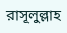রাসূলুল্লাহ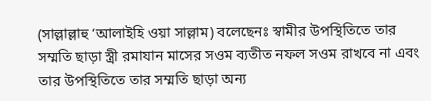(সাল্লাল্লাহু ‘আলাইহি ওয়া সাল্লাম) বলেছেনঃ স্বামীর উপস্থিতিতে তার সম্মতি ছাড়া স্ত্রী রমাযান মাসের সওম ব্যতীত নফল সওম রাখবে না এবং তার উপস্থিতিতে তার সম্মতি ছাড়া অন্য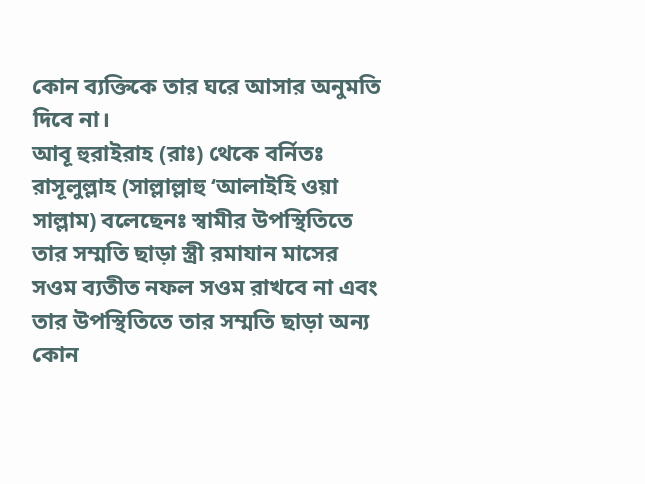কোন ব্যক্তিকে তার ঘরে আসার অনুমতি দিবে না।
আবূ হুরাইরাহ (রাঃ) থেকে বর্নিতঃ
রাসূলুল্লাহ (সাল্লাল্লাহু ‘আলাইহি ওয়া সাল্লাম) বলেছেনঃ স্বামীর উপস্থিতিতে তার সম্মতি ছাড়া স্ত্রী রমাযান মাসের সওম ব্যতীত নফল সওম রাখবে না এবং তার উপস্থিতিতে তার সম্মতি ছাড়া অন্য কোন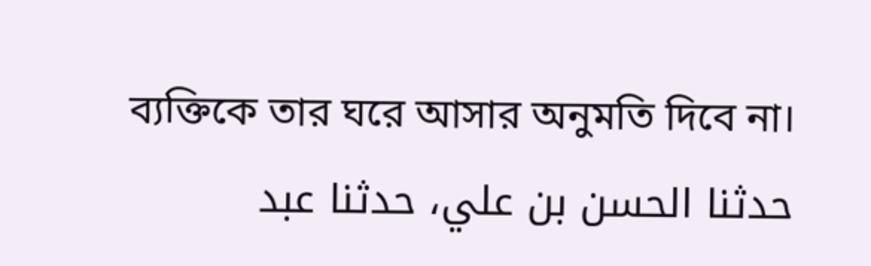ব্যক্তিকে তার ঘরে আসার অনুমতি দিবে না।
حدثنا الحسن بن علي، حدثنا عبد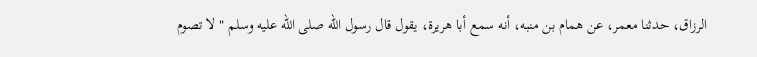الرزاق، حدثنا معمر، عن همام بن منبه، أنه سمع أبا هريرة، يقول قال رسول الله صلى الله عليه وسلم " لا تصوم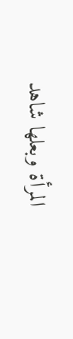المرأة وبعلها شاهد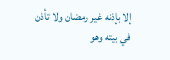إلا بإذنه غير رمضان ولا تأذن في بيته وهو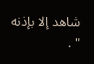شاهد إلا بإذنه " .